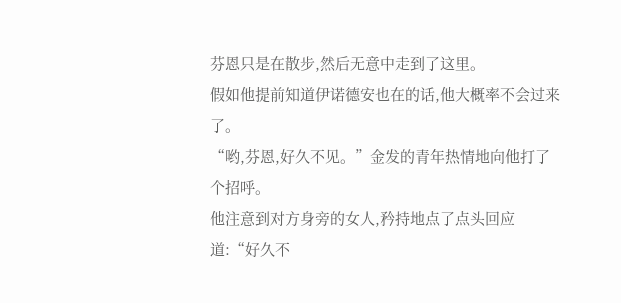芬恩只是在散步,然后无意中走到了这里。
假如他提前知道伊诺德安也在的话,他大概率不会过来了。
“哟,芬恩,好久不见。”金发的青年热情地向他打了个招呼。
他注意到对方身旁的女人,矜持地点了点头回应道:“好久不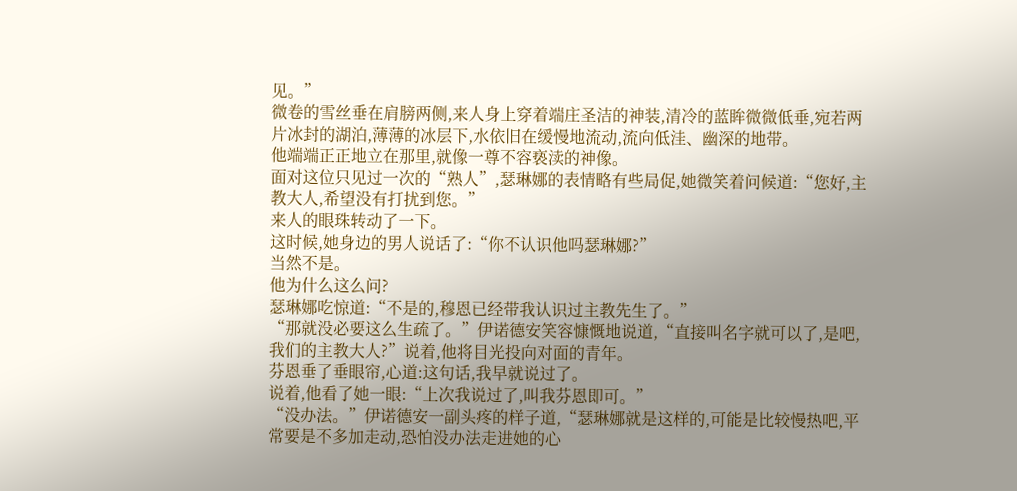见。”
微卷的雪丝垂在肩膀两侧,来人身上穿着端庄圣洁的神装,清冷的蓝眸微微低垂,宛若两片冰封的湖泊,薄薄的冰层下,水依旧在缓慢地流动,流向低洼、幽深的地带。
他端端正正地立在那里,就像一尊不容亵渎的神像。
面对这位只见过一次的“熟人”,瑟琳娜的表情略有些局促,她微笑着问候道:“您好,主教大人,希望没有打扰到您。”
来人的眼珠转动了一下。
这时候,她身边的男人说话了:“你不认识他吗瑟琳娜?”
当然不是。
他为什么这么问?
瑟琳娜吃惊道:“不是的,穆恩已经带我认识过主教先生了。”
“那就没必要这么生疏了。”伊诺德安笑容慷慨地说道,“直接叫名字就可以了,是吧,我们的主教大人?”说着,他将目光投向对面的青年。
芬恩垂了垂眼帘,心道:这句话,我早就说过了。
说着,他看了她一眼:“上次我说过了,叫我芬恩即可。”
“没办法。”伊诺德安一副头疼的样子道,“瑟琳娜就是这样的,可能是比较慢热吧,平常要是不多加走动,恐怕没办法走进她的心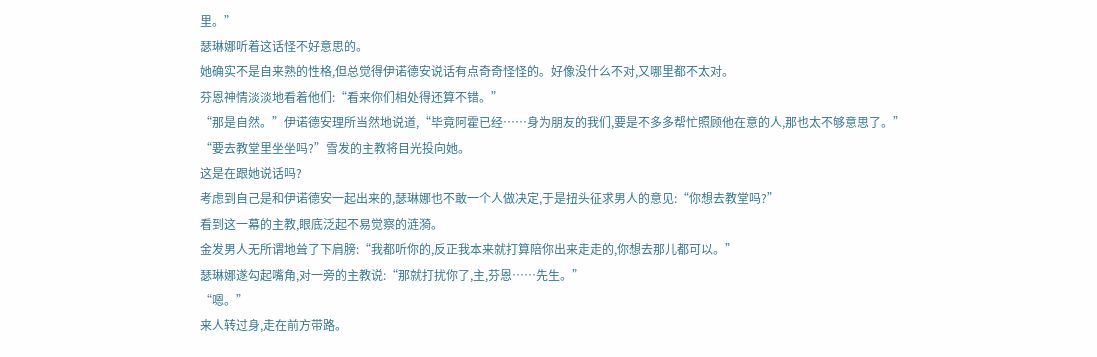里。”
瑟琳娜听着这话怪不好意思的。
她确实不是自来熟的性格,但总觉得伊诺德安说话有点奇奇怪怪的。好像没什么不对,又哪里都不太对。
芬恩神情淡淡地看着他们:“看来你们相处得还算不错。”
“那是自然。”伊诺德安理所当然地说道,“毕竟阿霍已经……身为朋友的我们,要是不多多帮忙照顾他在意的人,那也太不够意思了。”
“要去教堂里坐坐吗?”雪发的主教将目光投向她。
这是在跟她说话吗?
考虑到自己是和伊诺德安一起出来的,瑟琳娜也不敢一个人做决定,于是扭头征求男人的意见:“你想去教堂吗?”
看到这一幕的主教,眼底泛起不易觉察的涟漪。
金发男人无所谓地耸了下肩膀:“我都听你的,反正我本来就打算陪你出来走走的,你想去那儿都可以。”
瑟琳娜遂勾起嘴角,对一旁的主教说:“那就打扰你了,主,芬恩……先生。”
“嗯。”
来人转过身,走在前方带路。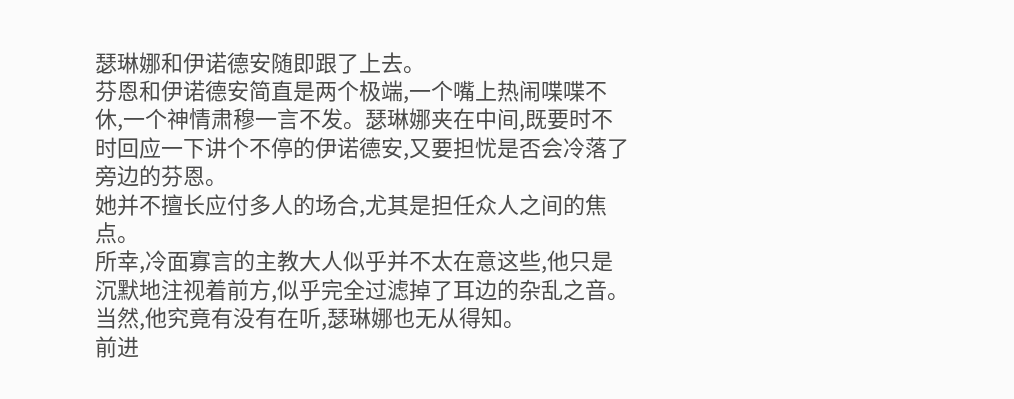瑟琳娜和伊诺德安随即跟了上去。
芬恩和伊诺德安简直是两个极端,一个嘴上热闹喋喋不休,一个神情肃穆一言不发。瑟琳娜夹在中间,既要时不时回应一下讲个不停的伊诺德安,又要担忧是否会冷落了旁边的芬恩。
她并不擅长应付多人的场合,尤其是担任众人之间的焦点。
所幸,冷面寡言的主教大人似乎并不太在意这些,他只是沉默地注视着前方,似乎完全过滤掉了耳边的杂乱之音。
当然,他究竟有没有在听,瑟琳娜也无从得知。
前进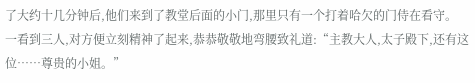了大约十几分钟后,他们来到了教堂后面的小门,那里只有一个打着哈欠的门侍在看守。
一看到三人,对方便立刻精神了起来,恭恭敬敬地弯腰致礼道:“主教大人,太子殿下,还有这位……尊贵的小姐。”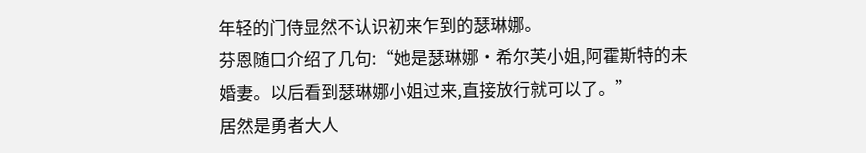年轻的门侍显然不认识初来乍到的瑟琳娜。
芬恩随口介绍了几句:“她是瑟琳娜·希尔芙小姐,阿霍斯特的未婚妻。以后看到瑟琳娜小姐过来,直接放行就可以了。”
居然是勇者大人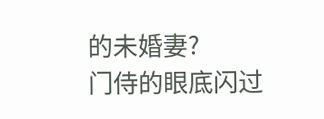的未婚妻?
门侍的眼底闪过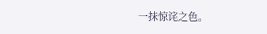一抹惊诧之色。